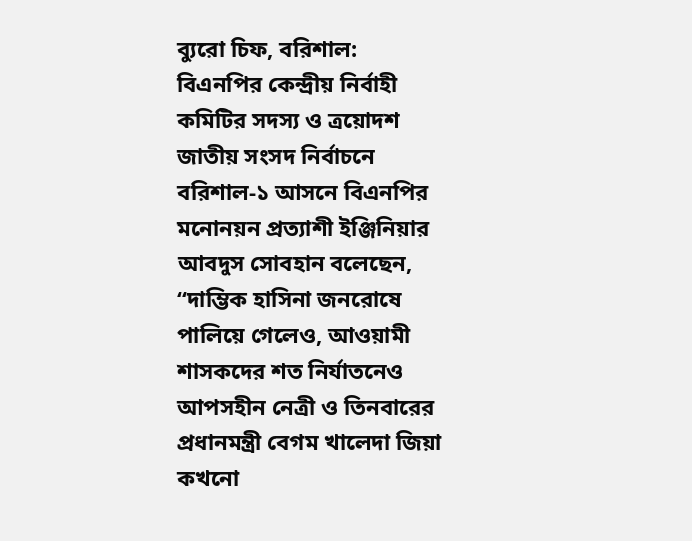ব্যুরো চিফ, বরিশাল:
বিএনপির কেন্দ্রীয় নির্বাহী কমিটির সদস্য ও ত্রয়োদশ জাতীয় সংসদ নির্বাচনে বরিশাল-১ আসনে বিএনপির মনোনয়ন প্রত্যাশী ইঞ্জিনিয়ার আবদুস সোবহান বলেছেন, “দাম্ভিক হাসিনা জনরোষে পালিয়ে গেলেও, আওয়ামী শাসকদের শত নির্যাতনেও আপসহীন নেত্রী ও তিনবারের প্রধানমন্ত্রী বেগম খালেদা জিয়া কখনো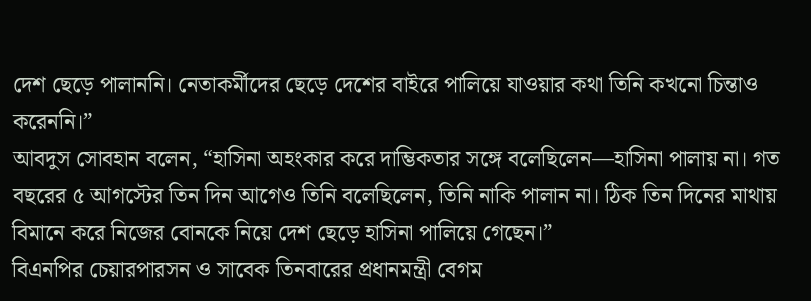দেশ ছেড়ে পালাননি। নেতাকর্মীদের ছেড়ে দেশের বাইরে পালিয়ে যাওয়ার কথা তিনি কখনো চিন্তাও করেননি।”
আবদুস সোবহান বলেন, “হাসিনা অহংকার করে দাম্ভিকতার সঙ্গে বলেছিলেন—হাসিনা পালায় না। গত বছরের ৫ আগস্টের তিন দিন আগেও তিনি বলেছিলেন, তিনি নাকি পালান না। ঠিক তিন দিনের মাথায় বিমানে করে নিজের বোনকে নিয়ে দেশ ছেড়ে হাসিনা পালিয়ে গেছেন।”
বিএনপির চেয়ারপারসন ও সাবেক তিনবারের প্রধানমন্ত্রী বেগম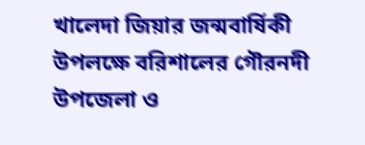খালেদা জিয়ার জন্মবার্ষিকী উপলক্ষে বরিশালের গৌরনদী উপজেলা ও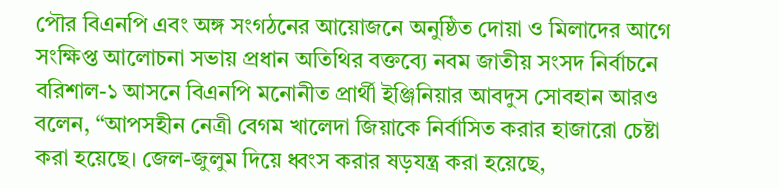পৌর বিএনপি এবং অঙ্গ সংগঠনের আয়োজনে অনুষ্ঠিত দোয়া ও মিলাদের আগে সংক্ষিপ্ত আলোচনা সভায় প্রধান অতিথির বক্তব্যে নবম জাতীয় সংসদ নির্বাচনে বরিশাল-১ আসনে বিএনপি মনোনীত প্রার্থী ইঞ্জিনিয়ার আবদুস সোবহান আরও বলেন, “আপসহীন নেত্রী বেগম খালেদা জিয়াকে নির্বাসিত করার হাজারো চেষ্টা করা হয়েছে। জেল-জুলুম দিয়ে ধ্বংস করার ষড়যন্ত্র করা হয়েছে,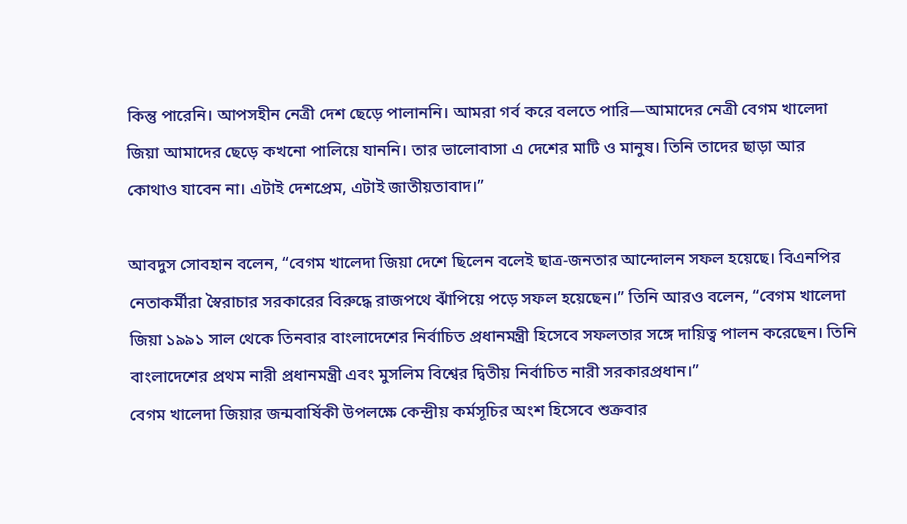কিন্তু পারেনি। আপসহীন নেত্রী দেশ ছেড়ে পালাননি। আমরা গর্ব করে বলতে পারি—আমাদের নেত্রী বেগম খালেদা জিয়া আমাদের ছেড়ে কখনো পালিয়ে যাননি। তার ভালোবাসা এ দেশের মাটি ও মানুষ। তিনি তাদের ছাড়া আর কোথাও যাবেন না। এটাই দেশপ্রেম, এটাই জাতীয়তাবাদ।”

আবদুস সোবহান বলেন, “বেগম খালেদা জিয়া দেশে ছিলেন বলেই ছাত্র-জনতার আন্দোলন সফল হয়েছে। বিএনপির নেতাকর্মীরা স্বৈরাচার সরকারের বিরুদ্ধে রাজপথে ঝাঁপিয়ে পড়ে সফল হয়েছেন।” তিনি আরও বলেন, “বেগম খালেদা জিয়া ১৯৯১ সাল থেকে তিনবার বাংলাদেশের নির্বাচিত প্রধানমন্ত্রী হিসেবে সফলতার সঙ্গে দায়িত্ব পালন করেছেন। তিনি বাংলাদেশের প্রথম নারী প্রধানমন্ত্রী এবং মুসলিম বিশ্বের দ্বিতীয় নির্বাচিত নারী সরকারপ্রধান।”
বেগম খালেদা জিয়ার জন্মবার্ষিকী উপলক্ষে কেন্দ্রীয় কর্মসূচির অংশ হিসেবে শুক্রবার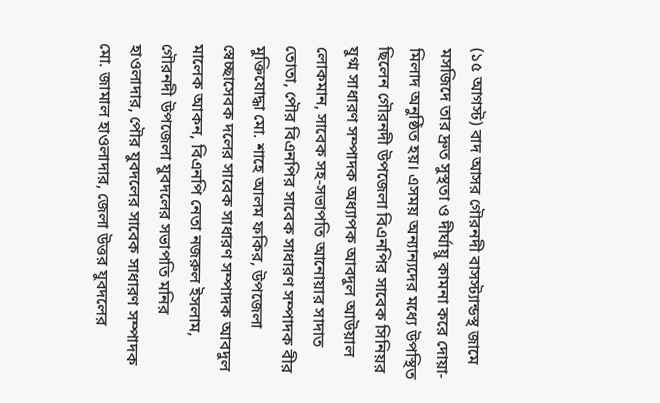(১৫ আগস্ট) বাদ আসর গৌরনদী বাসস্ট্যান্ডস্থ জামে মসজিদে তার দ্রুত সুস্থতা ও দীর্ঘায়ু কামনা করে দোয়া-মিলাদ অনুষ্ঠিত হয়। এসময় অন্যান্যদের মধ্যে উপস্থিত ছিলেন গৌরনদী উপজেলা বিএনপির সাবেক সিনিয়র যুগ্ম সাধারণ সম্পাদক অধ্যাপক আবদুল আউয়াল লোকমান, সাবেক সহ-সভাপতি আনোয়ার সাদাত তোতা, পৌর বিএনপির সাবেক সাধারণ সম্পাদক বীর মুক্তিযোদ্ধা মো. শাহে আলম ফকির, উপজেলা স্বেচ্ছাসেবক দলের সাবেক সাধারণ সম্পাদক আবদুল মালেক আকন, বিএনপি নেতা নজরুল ইসলাম, গৌরনদী উপজেলা যুবদলের সভাপতি মনির হাওলাদার, পৌর যুবদলের সাবেক সাধারণ সম্পাদক মো. জামাল হাওলাদার, জেলা উত্তর যুবদলের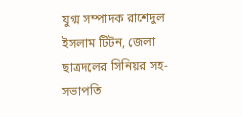যুগ্ম সম্পাদক রাশেদুল ইসলাম টিটন, জেলা ছাত্রদলের সিনিয়র সহ-সভাপতি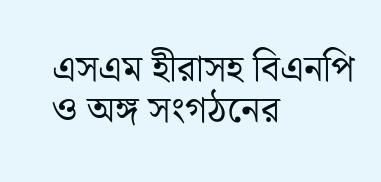এসএম হীরাসহ বিএনপি ও অঙ্গ সংগঠনের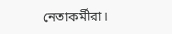নেতাকর্মীরা।